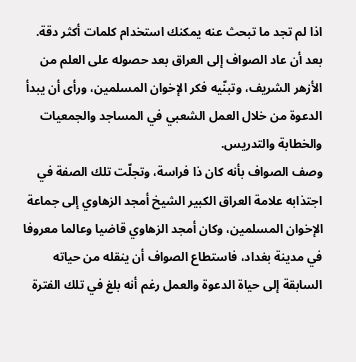اذا لم تجد ما تبحث عنه يمكنك استخدام كلمات أكثر دقة.
بعد أن عاد الصواف إلى العراق بعد حصوله على العلم من الأزهر الشريف، وتبنّيه فكر الإخوان المسلمين، ورأى أن يبدأ الدعوة من خلال العمل الشعبي في المساجد والجمعيات والخطابة والتدريس.
وصف الصواف بأنه كان ذا فراسة، وتجلّت تلك الصفة في اجتذابه علامة العراق الكبير الشيخ أمجد الزهاوي إلى جماعة الإخوان المسلمين، وكان أمجد الزهاوي قاضيا وعالما معروفا في مدينة بغداد، فاستطاع الصواف أن ينقله من حياته السابقة إلى حياة الدعوة والعمل رغم أنه بلغ في تلك الفترة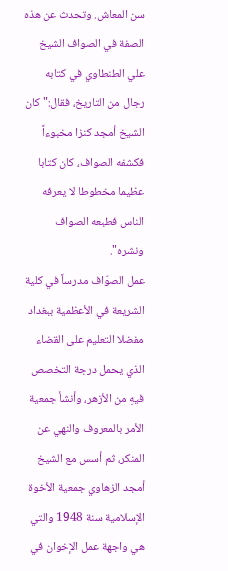سن المعاش. وتحدث عن هذه الصفة في الصواف الشيخ علي الطنطاوي في كتابه رجال من التاريخ، فقال:" كان الشيخ أمجد كنزا مخبوءاً فكشفه الصواف، كان كتابا عظيما مخطوطا لا يعرفه الناس فطبعه الصواف ونشره".
عمل الصوّاف مدرساً في كلية الشريعة في الأعظمية ببغداد مفضلا التعليم على القضاء الذي يحمل درجة التخصص فيهِ من الأزهر، وأنشأ جمعية الأمر بالمعروف والنهي عن المنكر، ثم أسس مع الشيخ أمجد الزهاوي جمعية الأخوة الإسلامية سنة 1948 والتي هي واجهة عمل الإخوان في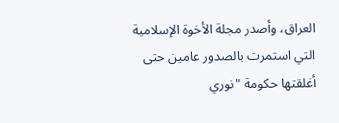العراق، وأصدر مجلة الأخوة الإسلامية التي استمرت بالصدور عامين حتى أغلقتها حكومة "نوري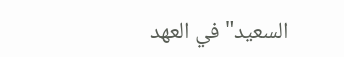السعيد" في العهد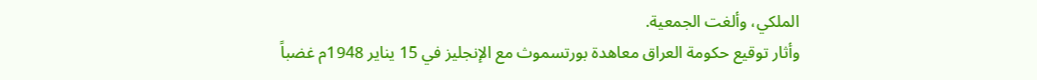الملكي، وألغت الجمعية.
وأثار توقيع حكومة العراق معاهدة بورتسموث مع الإنجليز في 15 يناير 1948م غضباً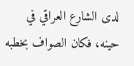لدى الشارع العراقي في حينه، فكان الصواف بخطبه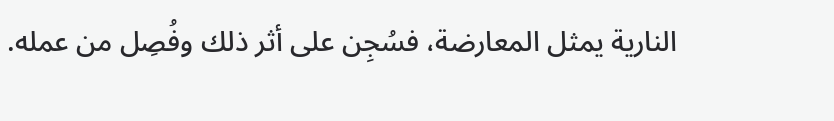النارية يمثل المعارضة، فسُجِن على أثر ذلك وفُصِل من عمله.